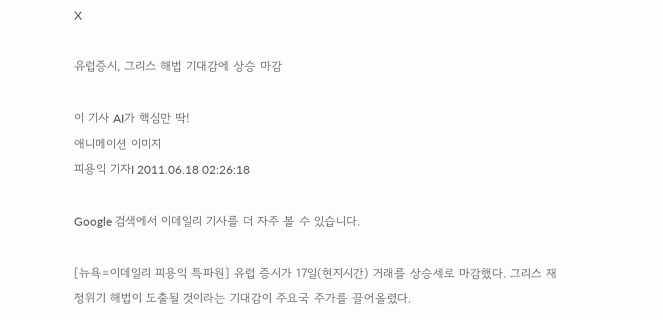X

유럽증시, 그리스 해법 기대감에 상승 마감

이 기사 AI가 핵심만 딱!
애니메이션 이미지
피용익 기자I 2011.06.18 02:26:18

Google 검색에서 이데일리 기사를 더 자주 볼 수 있습니다.

[뉴욕=이데일리 피용익 특파원] 유럽 증시가 17일(현지시간) 거래를 상승세로 마감했다. 그리스 재정위기 해법이 도출될 것이라는 기대감이 주요국 주가를 끌어올렸다.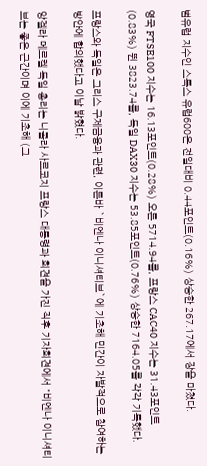범유럽 지수인 스톡스 유럽600은 전일대비 0.44포인트(0.16%) 상승한 267.17에서 장을 마쳤다.

영국 FTSE100 지수는 16.13포인트(0.28%) 오른 5714.94를, 프랑스 CAC40 지수는 31.43포인트(0.83%) 뛴 3823.74를, 독일 DAX30 지수는 53.85포인트(0.76%) 상승한 7164.05를 각각 기록했다.

프랑스와 독일은 그리스 구제금융과 관련, 이른바 `비엔나 이니셔티브`에 기초해 민간이 자발적으로 참여하는 방안에 합의했다고 이날 밝혔다.

앙겔라 메르켈 독일 총리는 니콜라 사르코지 프랑스 대통령과 회견을 가진 직후 기자회견에서 "비엔나 이니셔티브는 좋은 근간이며 이에 기초해 (그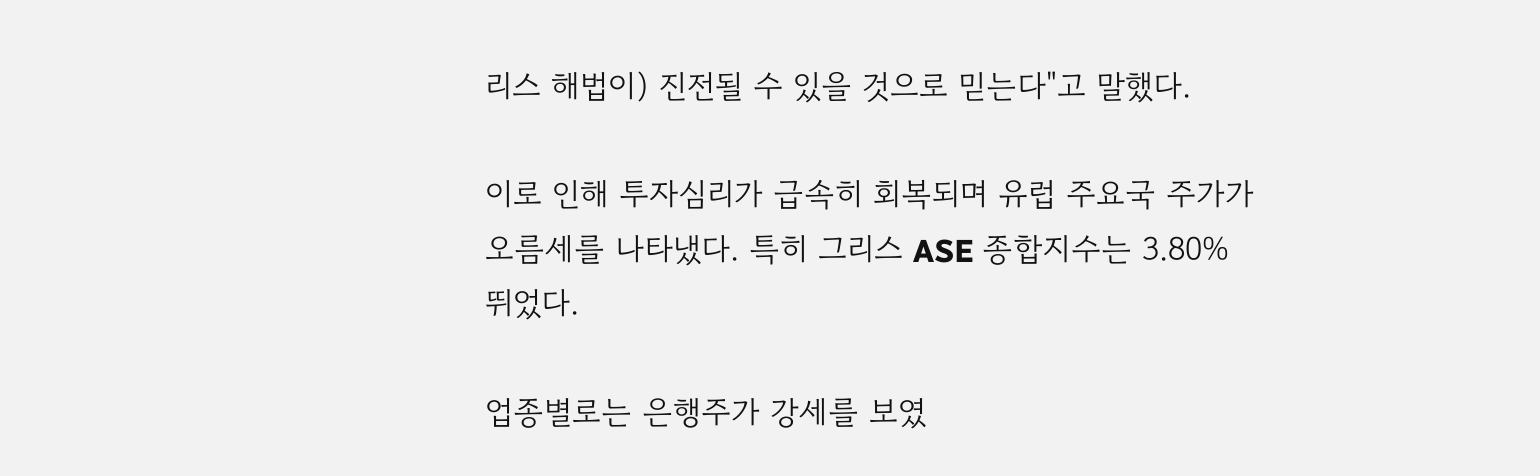리스 해법이) 진전될 수 있을 것으로 믿는다"고 말했다.

이로 인해 투자심리가 급속히 회복되며 유럽 주요국 주가가 오름세를 나타냈다. 특히 그리스 ASE 종합지수는 3.80% 뛰었다.

업종별로는 은행주가 강세를 보였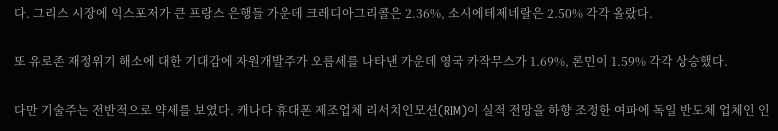다. 그리스 시장에 익스포저가 큰 프랑스 은행들 가운데 크레디아그리콜은 2.36%, 소시에테제네랄은 2.50% 각각 올랐다.

또 유로존 재정위기 해소에 대한 기대감에 자원개발주가 오름세를 나타낸 가운데 영국 카작무스가 1.69%, 론민이 1.59% 각각 상승했다.

다만 기술주는 전반적으로 약세를 보였다. 캐나다 휴대폰 제조업체 리서치인모션(RIM)이 실적 전망을 하향 조정한 여파에 독일 반도체 업체인 인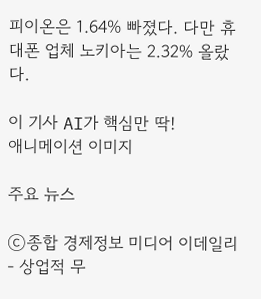피이온은 1.64% 빠졌다. 다만 휴대폰 업체 노키아는 2.32% 올랐다.

이 기사 AI가 핵심만 딱!
애니메이션 이미지

주요 뉴스

ⓒ종합 경제정보 미디어 이데일리 - 상업적 무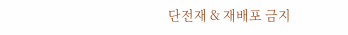단전재 & 재배포 금지